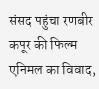संसद पहुंचा रणबीर कपूर की फिल्म एनिमल का विवाद,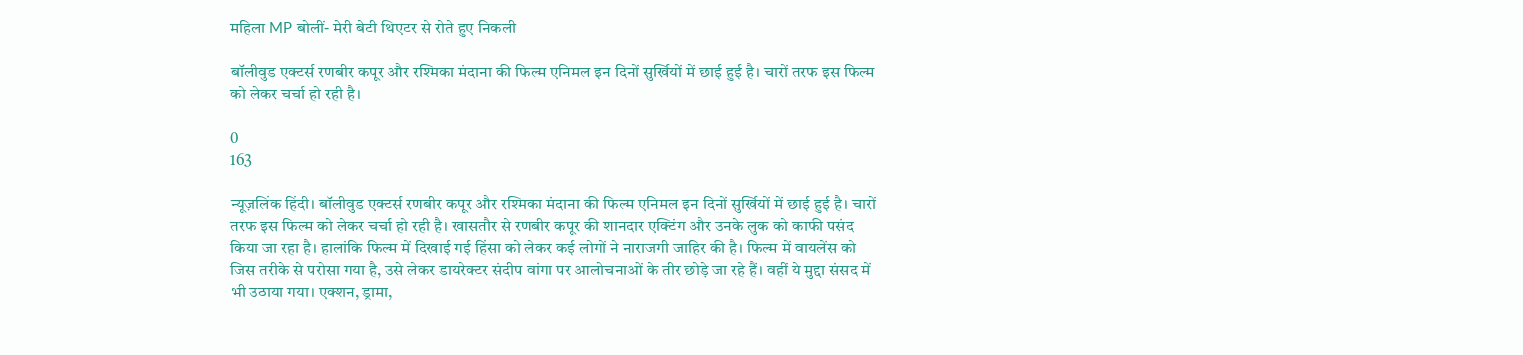महिला MP बोलीं- मेरी बेटी थिएटर से रोते हुए निकली

बॉलीवुड एक्टर्स रणबीर कपूर और रश्मिका मंदाना की फिल्म एनिमल इन दिनों सुर्खियों में छाई हुई है। चारों तरफ इस फिल्म को लेकर चर्चा हो रही है।

0
163

न्यूज़लिंक हिंदी। बॉलीवुड एक्टर्स रणबीर कपूर और रश्मिका मंदाना की फिल्म एनिमल इन दिनों सुर्खियों में छाई हुई है। चारों तरफ इस फिल्म को लेकर चर्चा हो रही है। खासतौर से रणबीर कपूर की शानदार एक्टिंग और उनके लुक को काफी पसंद किया जा रहा है। हालांकि फिल्म में दिखाई गई हिंसा को लेकर कई लोगों ने नाराजगी जाहिर की है। फिल्म में वायलेंस को जिस तरीके से परोसा गया है, उसे लेकर डायरेक्टर संदीप वांगा पर आलोचनाओं के तीर छोड़े जा रहे हैं। वहीं ये मुद्दा संसद में भी उठाया गया। एक्शन, ड्रामा,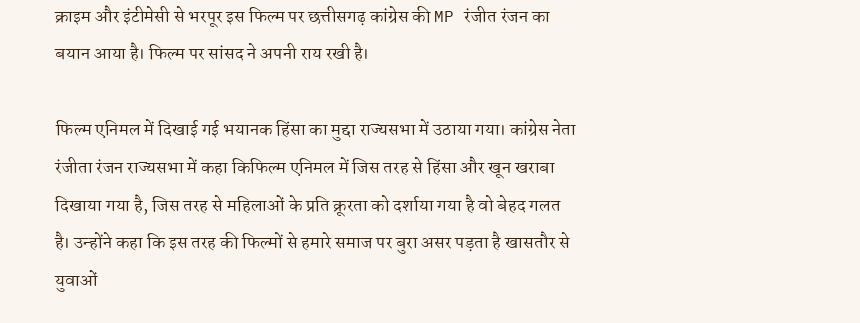क्राइम और इंटीमेसी से भरपूर इस फिल्म पर छत्तीसगढ़ कांग्रेस की MP रंजीत रंजन का बयान आया है। फिल्म पर सांसद ने अपनी राय रखी है।

फिल्म एनिमल में दिखाई गई भयानक हिंसा का मुद्दा राज्यसभा में उठाया गया। कांग्रेस नेता रंजीता रंजन राज्यसभा में कहा किफिल्म एनिमल में जिस तरह से हिंसा और खून खराबा दिखाया गया है, जिस तरह से महिलाओं के प्रति क्रूरता को दर्शाया गया है वो बेहद गलत है। उन्होंने कहा कि इस तरह की फिल्मों से हमारे समाज पर बुरा असर पड़ता है खासतौर से युवाओं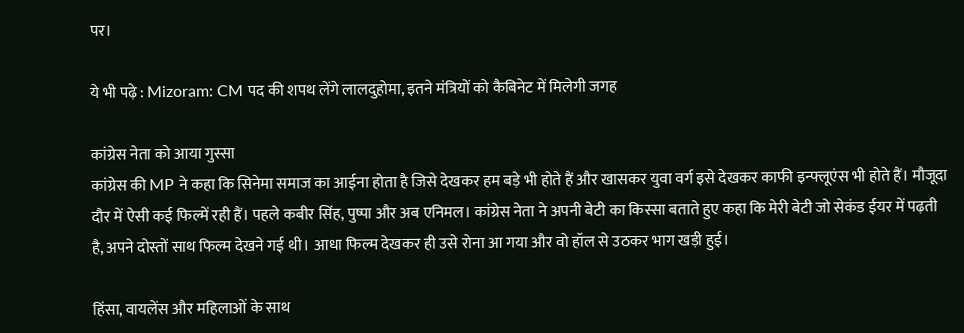पर।

ये भी पढ़े : Mizoram: CM पद की शपथ लेंगे लालदुहोमा, इतने मंत्रियों को कैबिनेट में मिलेगी जगह

कांग्रेस नेता को आया गुस्सा
कांग्रेस की MP ने कहा कि सिनेमा समाज का आईना होता है जिसे देखकर हम बड़े भी होते हैं और खासकर युवा वर्ग इसे देखकर काफी इन्फ्लूएंस भी होते हैं। मौजूदा दौर में ऐसी कई फिल्में रही हैं। पहले कबीर सिंह, पुष्पा और अब एनिमल। कांग्रेस नेता ने अपनी बेटी का किस्सा बताते हुए कहा कि मेरी बेटी जो सेकंड ईयर में पढ़ती है, अपने दोस्तों साथ फिल्म देखने गई थी। आधा फिल्म देखकर ही उसे रोना आ गया और वो हॉल से उठकर भाग खड़ी हुई।

हिंसा, वायलेंस और महिलाओं के साथ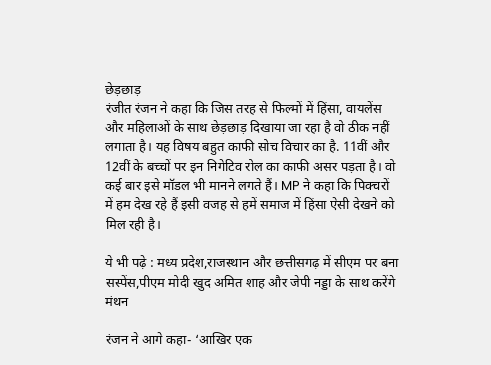छेड़छाड़
रंजीत रंजन ने कहा कि जिस तरह से फिल्मों में हिंसा, वायलेंस और महिलाओं के साथ छेड़छाड़ दिखाया जा रहा है वो ठीक नहीं लगाता है। यह विषय बहुत काफी सोच विचार का है. 11वीं और 12वीं के बच्चों पर इन निगेटिव रोल का काफी असर पड़ता है। वो कई बार इसे मॉडल भी मानने लगते हैं। MP ने कहा कि पिक्चरों में हम देख रहे हैं इसी वजह से हमें समाज में हिंसा ऐसी देखने को मिल रही है।

ये भी पढ़े : मध्य प्रदेश,राजस्थान और छत्तीसगढ़ में सीएम पर बना सस्पेंस,पीएम मोदी खुद अमित शाह और जेपी नड्डा के साथ करेंगे मंथन

रंजन ने आगे कहा- ‘आखिर एक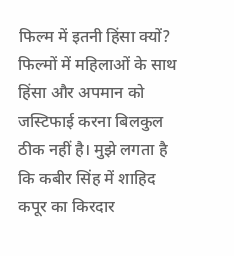फिल्म में इतनी हिंसा क्यों? फिल्मों में महिलाओं के साथ हिंसा और अपमान को जस्टिफाई करना बिलकुल ठीक नहीं है। मुझे लगता है कि कबीर सिंह में शाहिद कपूर का किरदार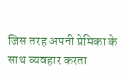जिस तरह अपनी प्रेमिका के साथ व्यवहार करता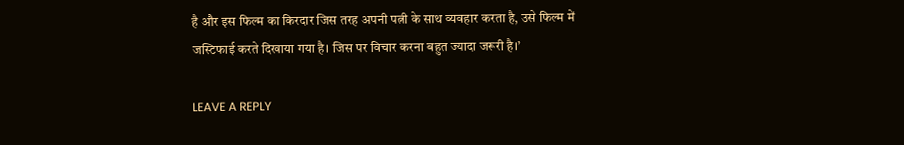है और इस फिल्म का किरदार जिस तरह अपनी पत्नी के साथ व्यवहार करता है, उसे फिल्म में जस्टिफाई करते दिखाया गया है। जिस पर विचार करना बहुत ज्यादा जरूरी है।’

LEAVE A REPLY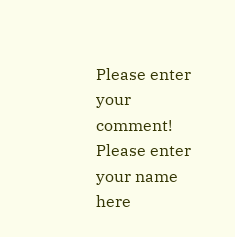Please enter your comment!
Please enter your name here